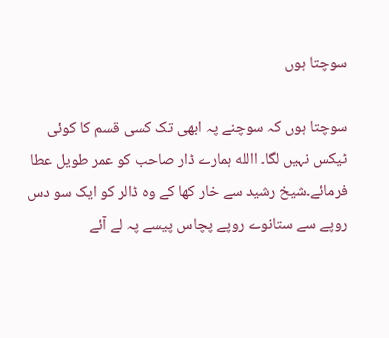سوچتا ہوں

سوچتا ہوں کہ سوچنے پہ ابھی تک کسی قسم کا کوئی ٹیکس نہیں لگا۔ االله ہمارے ڈار صاحب کو عمر طویل عطا فرمائے۔شیخ رشید سے خار کھا کے وہ ڈالر کو ایک سو دس روپے سے ستانوے روپے پچاس پیسے پہ لے آئے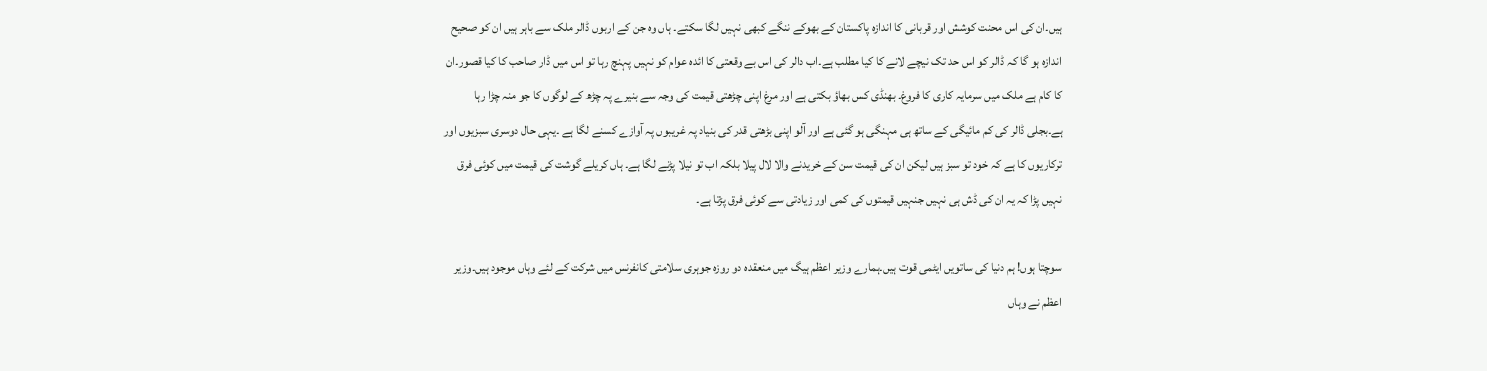ہیں۔ان کی اس محنت کوشش اور قربانی کا اندازہ پاکستان کے بھوکے ننگے کبھی نہیں لگا سکتے۔ ہاں وہ جن کے اربوں ڈالر ملک سے باہر ہیں ان کو صحیح اندازہ ہو گا کہ ڈالر کو اس حد تک نیچے لانے کا کیا مطلب ہے۔اب دالر کی اس بے وقعتی کا ائدہ عوام کو نہیں پہنچ رہا تو اس میں ڈار صاحب کا کیا قصور۔ان کا کام ہے ملک میں سرمایہ کاری کا فروغ۔ بھنڈی کس بھاؤ بکتی ہے اور مرغ اپنی چڑھتی قیمت کی وجہ سے بنیرے پہ چڑھ کے لوگوں کا جو منہ چڑا رہا ہے۔بجلی ڈالر کی کم مائیگی کے ساتھ ہی مہنگی ہو گئی ہے اور آلو اپنی بڑھتی قدر کی بنیاد پہ غریبوں پہ آوازے کسنے لگا ہے ۔یہی حال دوسری سبزیوں اور ترکاریوں کا ہے کہ خود تو سبز ہیں لیکن ان کی قیمت سن کے خریدنے والا لال پیلا بلکہ اب تو نیلا پڑنے لگا ہے۔ ہاں کریلے گوشت کی قیمت میں کوئی فرق نہیں پڑا کہ یہ ان کی ڈش ہی نہیں جنہیں قیمتوں کی کمی اور زیادتی سے کوئی فرق پڑتا ہے۔

سوچتا ہوں! ہم دنیا کی ساتویں ایٹمی قوت ہیں۔ہمارے وزیر اعظم ہیگ میں منعقدہ دو روزہ جوہری سلامتی کانفرنس میں شرکت کے لئے وہاں موجود ہیں۔وزیر اعظم نے وہاں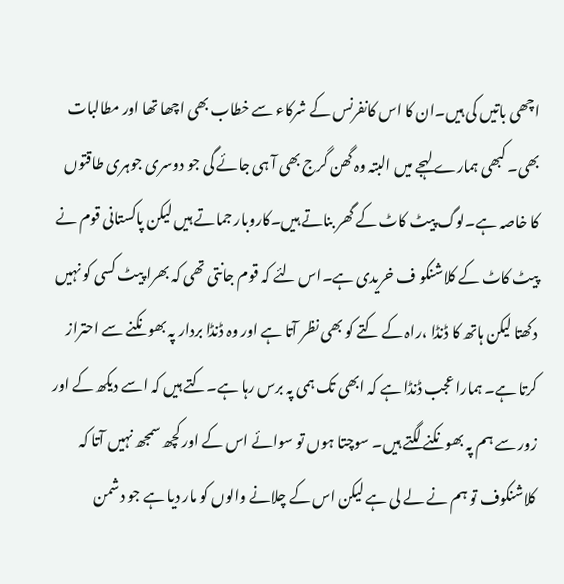اچھی باتیں کی ہیں۔ان کا اس کانفرنس کے شرکاء سے خطاب بھی اچھا تھا اور مطالبات بھی۔ کبھی ہمارے لہجے میں البتہ وہ گھن گرج بھی آ ہی جائے گی جو دوسری جوہری طاقتوں کا خاصہ ہے۔لوگ پیٹ کاٹ کے گھر بناتے ہیں۔کاروبار جماتے ہیں لیکن پاکستانی قوم نے پیٹ کاٹ کے کلاشنکو ف خریدی ہے۔اس لئے کہ قوم جانتی تھی کہ بھرا پیٹ کسی کو نہیں دکھتا لیکن ہاتھ کا ڈنڈا ،راہ کے کتے کو بھی نظر آتا ہے اور وہ ڈنڈا بردار پہ بھونکنے سے احتراز کرتا ہے۔ ہمارا عجب ڈنڈا ہے کہ ابھی تک ہمی پہ برس رہا ہے۔کتے ہیں کہ اسے دیکھ کے اور زور سے ہم پہ بھونکنے لگتے ہیں۔ سوچتا ہوں تو سوائے اس کے اور کچھ سمجھ نہیں آتا کہ کلاشنکوف تو ہم نے لے لی ہے لیکن اس کے چلانے والوں کو مار دیا ہے جو دشمن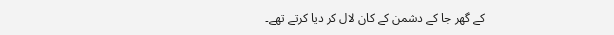کے گھر جا کے دشمن کے کان لال کر دیا کرتے تھے۔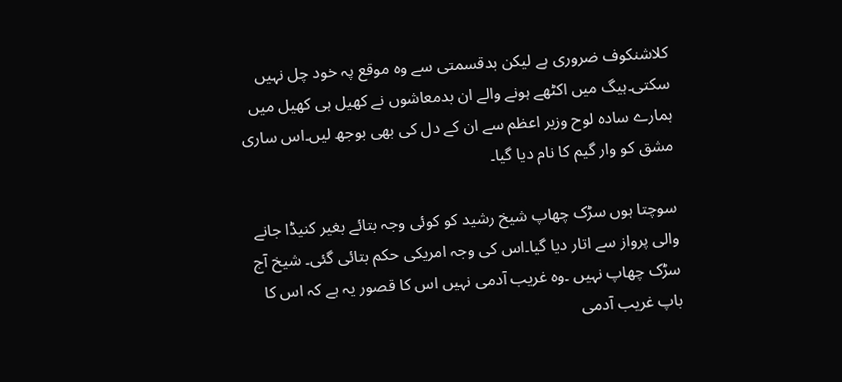کلاشنکوف ضروری ہے لیکن بدقسمتی سے وہ موقع پہ خود چل نہیں سکتی۔ہیگ میں اکٹھے ہونے والے ان بدمعاشوں نے کھیل ہی کھیل میں ہمارے سادہ لوح وزیر اعظم سے ان کے دل کی بھی بوجھ لیں۔اس ساری مشق کو وار گیم کا نام دیا گیا۔

سوچتا ہوں سڑک چھاپ شیخ رشید کو کوئی وجہ بتائے بغیر کنیڈا جانے والی پرواز سے اتار دیا گیا۔اس کی وجہ امریکی حکم بتائی گئی۔ شیخ آج سڑک چھاپ نہیں ۔وہ غریب آدمی نہیں اس کا قصور یہ ہے کہ اس کا باپ غریب آدمی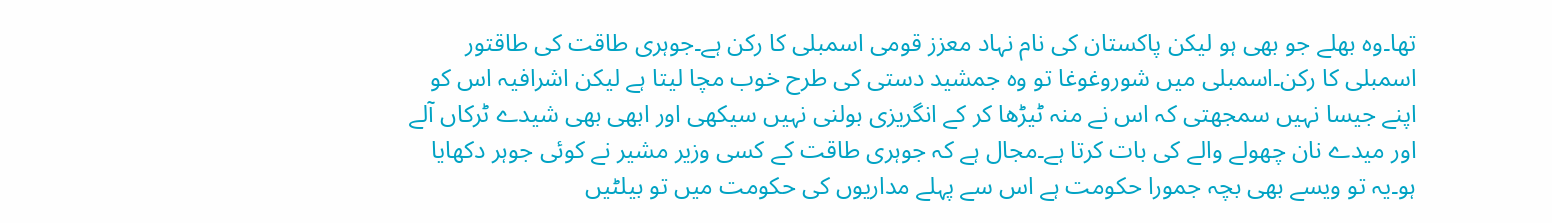تھا۔وہ بھلے جو بھی ہو لیکن پاکستان کی نام نہاد معزز قومی اسمبلی کا رکن ہے۔جوہری طاقت کی طاقتور اسمبلی کا رکن۔اسمبلی میں شوروغوغا تو وہ جمشید دستی کی طرح خوب مچا لیتا ہے لیکن اشرافیہ اس کو اپنے جیسا نہیں سمجھتی کہ اس نے منہ ٹیڑھا کر کے انگریزی بولنی نہیں سیکھی اور ابھی بھی شیدے ٹرکاں آلے اور میدے نان چھولے والے کی بات کرتا ہے۔مجال ہے کہ جوہری طاقت کے کسی وزیر مشیر نے کوئی جوہر دکھایا ہو۔یہ تو ویسے بھی بچہ جمورا حکومت ہے اس سے پہلے مداریوں کی حکومت میں تو بیلٹیں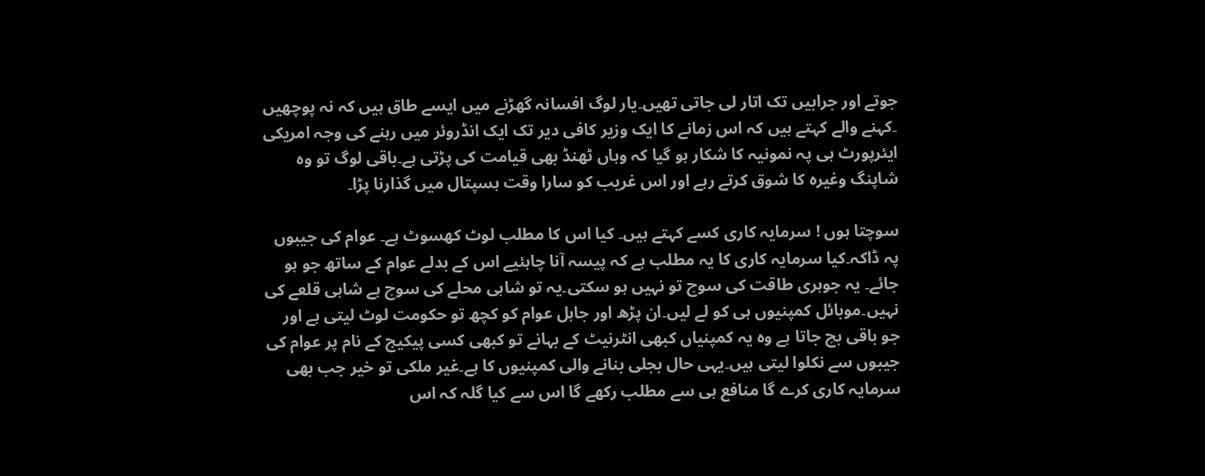جوتے اور جرابیں تک اتار لی جاتی تھیں۔یار لوگ افسانہ گھڑنے میں ایسے طاق ہیں کہ نہ پوچھیں ۔کہنے والے کہتے ہیں کہ اس زمانے کا ایک وزیر کافی دیر تک ایک انڈروئر میں رہنے کی وجہ امریکی ایئرپورٹ ہی پہ نمونیہ کا شکار ہو گیا کہ وہاں ٹھنڈ بھی قیامت کی پڑتی ہے۔باقی لوگ تو وہ شاپنگ وغیرہ کا شوق کرتے رہے اور اس غریب کو سارا وقت ہسپتال میں گذارنا پڑا۔

سوچتا ہوں ! سرمایہ کاری کسے کہتے ہیں۔ کیا اس کا مطلب لوٹ کھسوٹ ہے۔ عوام کی جیبوں پہ ڈاکہ۔کیا سرمایہ کاری کا یہ مطلب ہے کہ پیسہ آنا چاہئیے اس کے بدلے عوام کے ساتھ جو ہو جائے۔ یہ جوہری طاقت کی سوچ تو نہیں ہو سکتی۔یہ تو شاہی محلے کی سوچ ہے شاہی قلعے کی نہیں۔موبائل کمپنیوں ہی کو لے لیں۔ان پڑھ اور جاہل عوام کو کچھ تو حکومت لوٹ لیتی ہے اور جو باقی بچ جاتا ہے وہ یہ کمپنیاں کبھی انٹرنیٹ کے بہانے تو کبھی کسی پیکیج کے نام پر عوام کی جیبوں سے نکلوا لیتی ہیں۔یہی حال بجلی بنانے والی کمپنیوں کا ہے۔غیر ملکی تو خیر جب بھی سرمایہ کاری کرے گا منافع ہی سے مطلب رکھے گا اس سے کیا گلہ کہ اس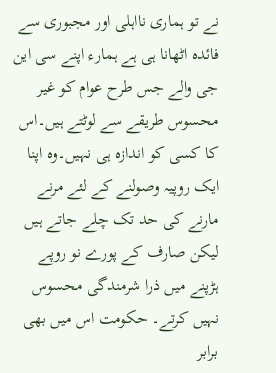نے تو ہماری نااہلی اور مجبوری سے فائدہ اٹھانا ہی ہے ہمارء اپنے سی این جی والے جس طرح عوام کو غیر محسوس طریقے سے لوٹتے ہیں۔اس کا کسی کو اندازہ ہی نہیں۔وہ اپنا ایک روپیہ وصولنے کے لئے مرنے مارنے کی حد تک چلے جاتے ہیں لیکن صارف کے پورے نو روپے ہڑپنے میں ذرا شرمندگی محسوس نہیں کرتے۔ حکومت اس میں بھی برابر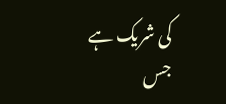کی شریک ہے جس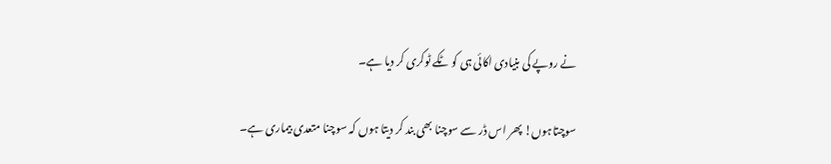نے روپے کی بنیادی اکائی ہی کو ٹکے ٹوکری کر دیا ہے۔

سوچتاہوں! پھر اس ڈر سے سوچنا بھی بند کر دیتا ہوں کہ سوچنا متعدی بیماری ہے۔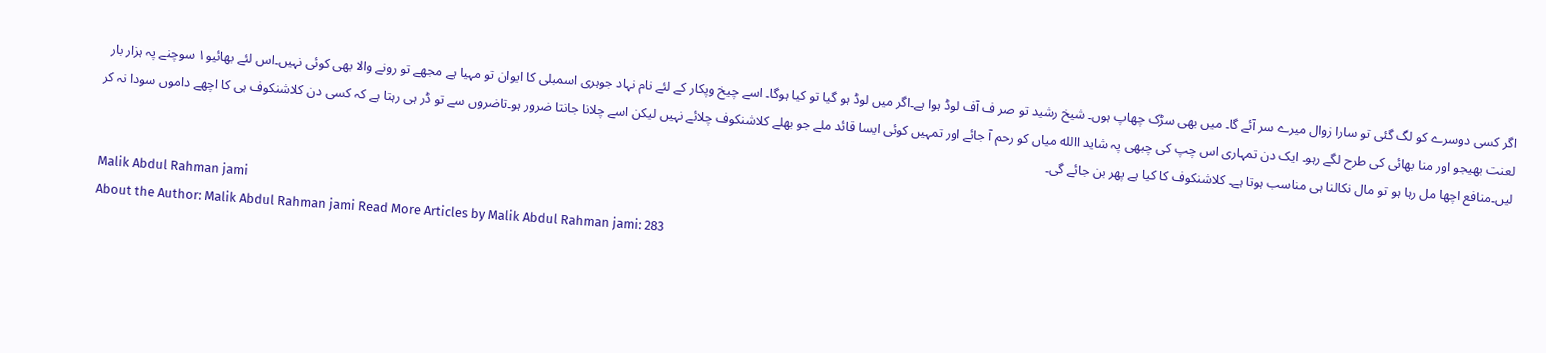اگر کسی دوسرے کو لگ گئی تو سارا زوال میرے سر آئے گا۔ میں بھی سڑک چھاپ ہوں۔ شیخ رشید تو صر ف آف لوڈ ہوا ہے۔اگر میں لوڈ ہو گیا تو کیا ہوگا۔ اسے چیخ وپکار کے لئے نام نہاد جوہری اسمبلی کا ایوان تو مہیا ہے مجھے تو رونے والا بھی کوئی نہیں۔اس لئے بھائیو۱ سوچنے پہ ہزار بار لعنت بھیجو اور منا بھائی کی طرح لگے رہو۔ ایک دن تمہاری اس چپ کی چبھی پہ شاید االله میاں کو رحم آ جائے اور تمہیں کوئی ایسا قائد ملے جو بھلے کلاشنکوف چلائے نہیں لیکن اسے چلانا جانتا ضرور ہو۔تاضروں سے تو ڈر ہی رہتا ہے کہ کسی دن کلاشنکوف ہی کا اچھے داموں سودا نہ کر لیں۔منافع اچھا مل رہا ہو تو مال نکالنا ہی مناسب ہوتا ہے۔ کلاشنکوف کا کیا ہے پھر بن جائے گی۔

Malik Abdul Rahman jami
About the Author: Malik Abdul Rahman jami Read More Articles by Malik Abdul Rahman jami: 283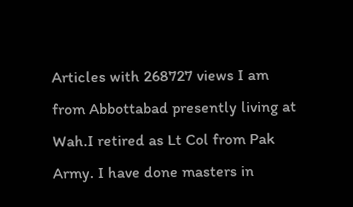Articles with 268727 views I am from Abbottabad presently living at Wah.I retired as Lt Col from Pak Army. I have done masters in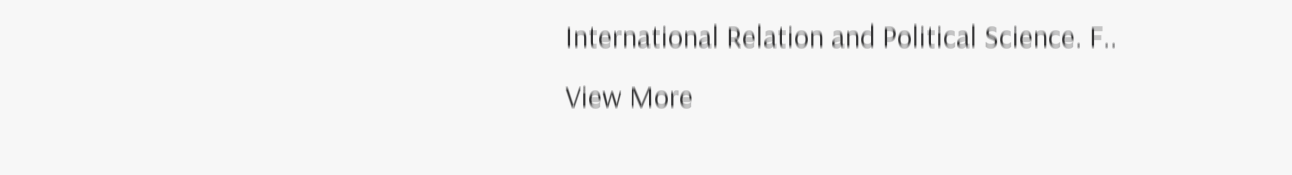International Relation and Political Science. F.. View More